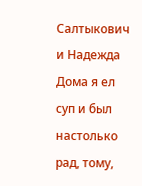Салтыкович и Надежда
Дома я ел суп и был настолько рад, тому,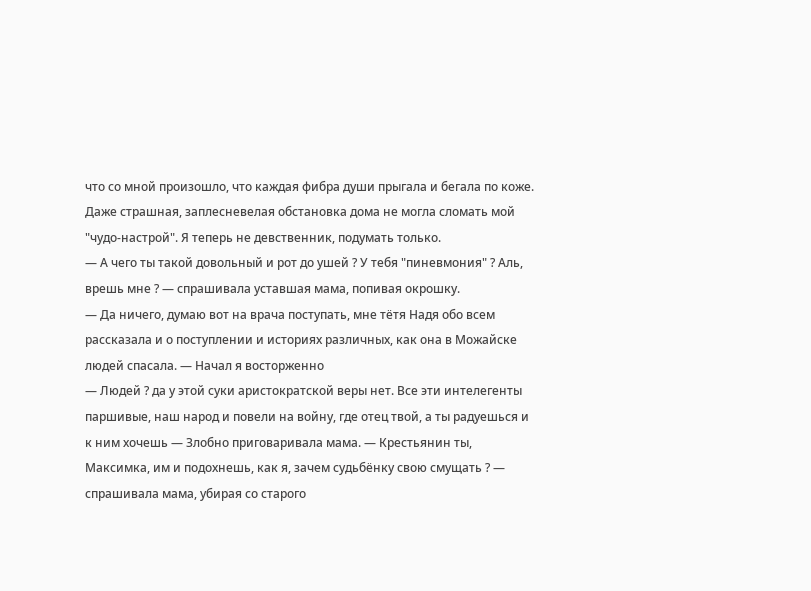что со мной произошло, что каждая фибра души прыгала и бегала по коже.
Даже страшная, заплесневелая обстановка дома не могла сломать мой "чудо-настрой". Я теперь не девственник, подумать только.
— А чего ты такой довольный и рот до ушей ? У тебя "пиневмония" ? Аль, врешь мне ? — спрашивала уставшая мама, попивая окрошку.
— Да ничего, думаю вот на врача поступать, мне тётя Надя обо всем рассказала и о поступлении и историях различных, как она в Можайске людей спасала. — Начал я восторженно
— Людей ? да у этой суки аристократской веры нет. Все эти интелегенты паршивые, наш народ и повели на войну, где отец твой, а ты радуешься и к ним хочешь — Злобно приговаривала мама. — Крестьянин ты, Максимка, им и подохнешь, как я, зачем судьбёнку свою смущать ? — спрашивала мама, убирая со старого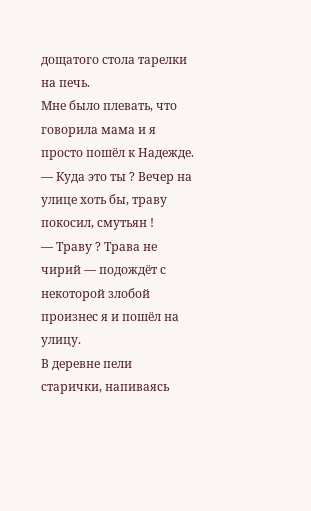дощатого стола тарелки на печь.
Мне было плевать, что говорила мама и я просто пошёл к Надежде.
— Куда это ты ? Вечер на улице хоть бы, траву покосил, смутьян !
— Траву ? Трава не чирий — подождёт с некоторой злобой произнес я и пошёл на улицу.
В деревне пели старички, напиваясь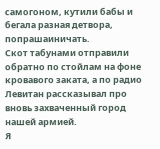самогоном, кутили бабы и бегала разная детвора, попрашаиничать.
Скот табунами отправили обратно по стойлам на фоне кровавого заката, а по радио Левитан рассказывал про вновь захваченный город нашей армией.
Я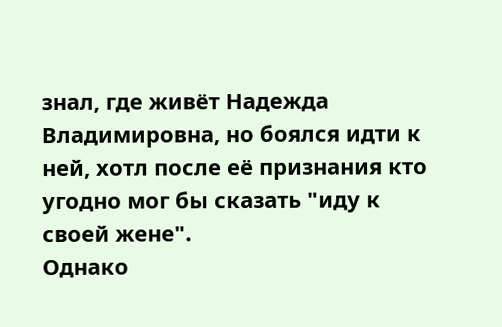знал, где живёт Надежда Владимировна, но боялся идти к ней, хотл после её признания кто угодно мог бы сказать "иду к своей жене".
Однако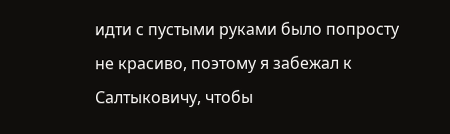идти с пустыми руками было попросту не красиво, поэтому я забежал к Салтыковичу, чтобы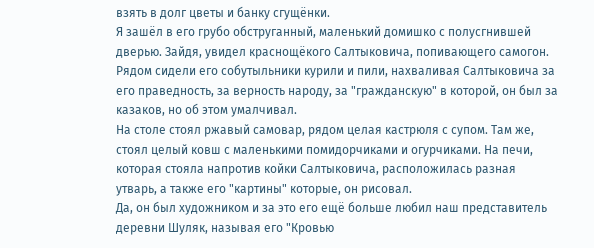взять в долг цветы и банку сгущёнки.
Я зашёл в его грубо обструганный, маленький домишко с полусгнившей дверью. Зайдя, увидел краснощёкого Салтыковича, попивающего самогон. Рядом сидели его собутыльники курили и пили, нахваливая Салтыковича за его праведность, за верность народу, за "гражданскую" в которой, он был за казаков, но об этом умалчивал.
На столе стоял ржавый самовар, рядом целая кастрюля с супом. Там же, стоял целый ковш с маленькими помидорчиками и огурчиками. На печи, которая стояла напротив койки Салтыковича, расположилась разная утварь, а также его "картины" которые, он рисовал.
Да, он был художником и за это его ещё больше любил наш представитель деревни Шуляк, называя его "Кровью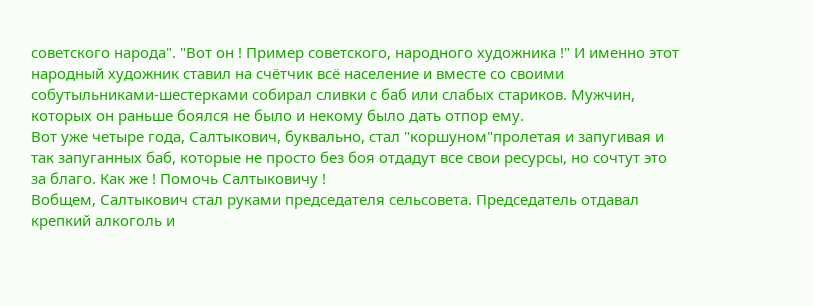советского народа". "Вот он ! Пример советского, народного художника !" И именно этот народный художник ставил на счётчик всё население и вместе со своими собутыльниками-шестерками собирал сливки с баб или слабых стариков. Мужчин, которых он раньше боялся не было и некому было дать отпор ему.
Вот уже четыре года, Салтыкович, буквально, стал "коршуном"пролетая и запугивая и так запуганных баб, которые не просто без боя отдадут все свои ресурсы, но сочтут это за благо. Как же ! Помочь Салтыковичу !
Вобщем, Салтыкович стал руками председателя сельсовета. Председатель отдавал крепкий алкоголь и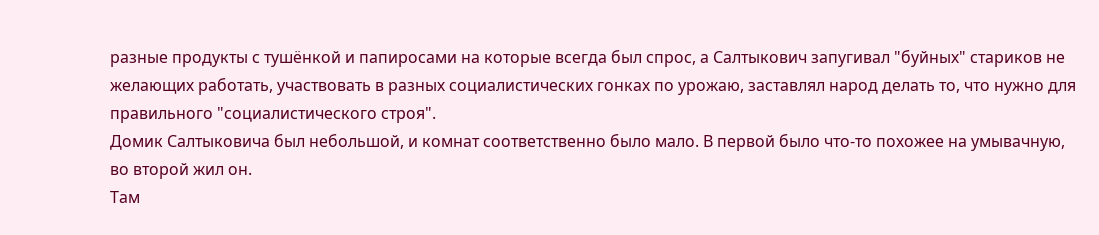разные продукты с тушёнкой и папиросами на которые всегда был спрос, а Салтыкович запугивал "буйных" стариков не желающих работать, участвовать в разных социалистических гонках по урожаю, заставлял народ делать то, что нужно для правильного "социалистического строя".
Домик Салтыковича был небольшой, и комнат соответственно было мало. В первой было что-то похожее на умывачную, во второй жил он.
Там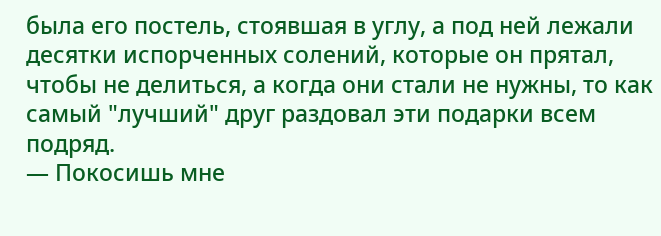была его постель, стоявшая в углу, а под ней лежали десятки испорченных солений, которые он прятал, чтобы не делиться, а когда они стали не нужны, то как самый "лучший" друг раздовал эти подарки всем подряд.
— Покосишь мне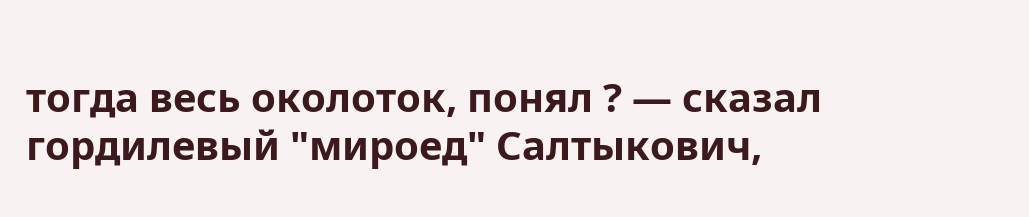тогда весь околоток, понял ? — сказал гордилевый "мироед" Салтыкович,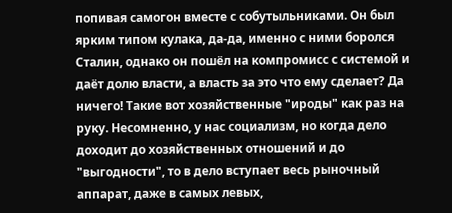попивая самогон вместе с собутыльниками. Он был ярким типом кулака, да-да, именно с ними боролся Сталин, однако он пошёл на компромисс с системой и даёт долю власти, а власть за это что ему сделает? Да ничего! Такие вот хозяйственные "ироды" как раз на руку. Несомненно, у нас социализм, но когда дело доходит до хозяйственных отношений и до "выгодности", то в дело вступает весь рыночный аппарат, даже в самых левых,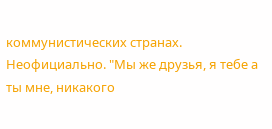коммунистических странах.
Неофициально. "Мы же друзья, я тебе а ты мне, никакого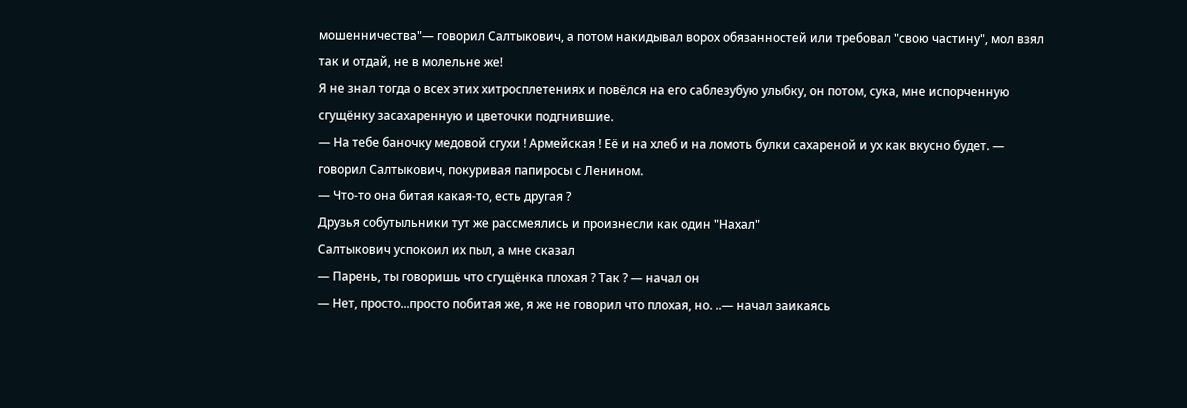мошенничества"— говорил Салтыкович, а потом накидывал ворох обязанностей или требовал "свою частину", мол взял так и отдай, не в молельне же!
Я не знал тогда о всех этих хитросплетениях и повёлся на его саблезубую улыбку, он потом, сука, мне испорченную сгущёнку засахаренную и цветочки подгнившие.
— На тебе баночку медовой сгухи ! Армейская ! Её и на хлеб и на ломоть булки сахареной и ух как вкусно будет. — говорил Салтыкович, покуривая папиросы с Ленином.
— Что-то она битая какая-то, есть другая ?
Друзья собутыльники тут же рассмеялись и произнесли как один "Нахал"
Салтыкович успокоил их пыл, а мне сказал
— Парень, ты говоришь что сгущёнка плохая ? Так ? — начал он
— Нет, просто...просто побитая же, я же не говорил что плохая, но. ..— начал заикаясь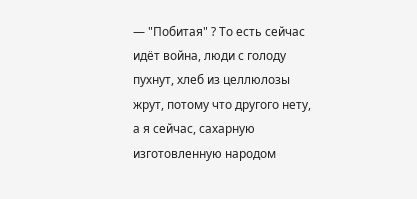— "Побитая" ? То есть сейчас идёт война, люди с голоду пухнут, хлеб из целлюлозы жрут, потому что другого нету, а я сейчас, сахарную изготовленную народом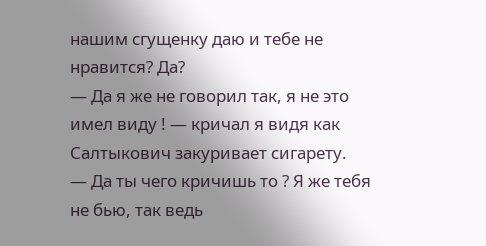нашим сгущенку даю и тебе не нравится? Да?
— Да я же не говорил так, я не это имел виду ! — кричал я видя как Салтыкович закуривает сигарету.
— Да ты чего кричишь то ? Я же тебя не бью, так ведь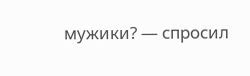мужики? — спросил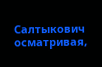Салтыкович осматривая,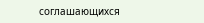соглашающихся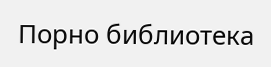Порно библиотека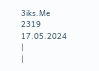3iks.Me
2319
17.05.2024
|
|